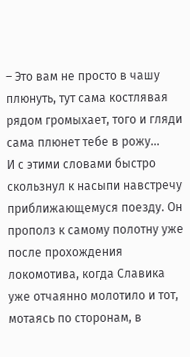– Это вам не просто в чашу плюнуть, тут сама костлявая рядом громыхает, того и гляди сама плюнет тебе в рожу…
И с этими словами быстро скользнул к насыпи навстречу приближающемуся поезду. Он прополз к самому полотну уже после прохождения локомотива, когда Славика уже отчаянно молотило и тот, мотаясь по сторонам, в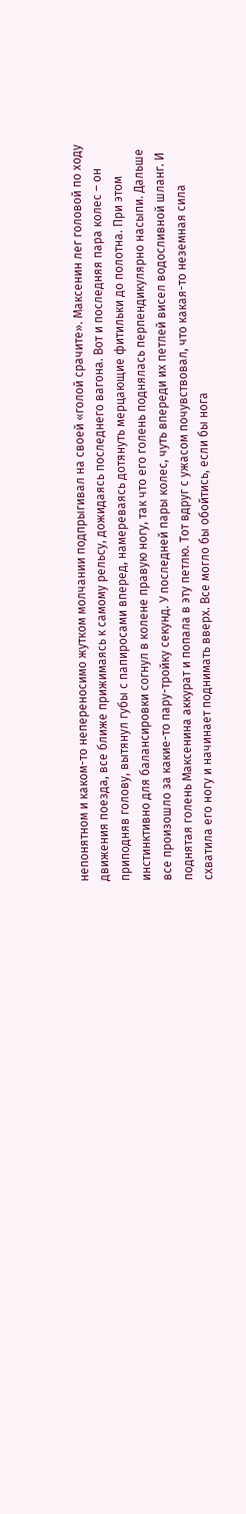непонятном и каком-то непереносимо жутком молчании подпрыгивал на своей «голой срачите». Максенин лег головой по ходу движения поезда, все ближе прижимаясь к самому рельсу, дожидаясь последнего вагона. Вот и последняя пара колес – он приподняв голову, вытянул губы с папиросами вперед, намереваясь дотянуть мерцающие фитильки до полотна. При этом инстинктивно для балансировки согнул в колене правую ногу, так что его голень поднялась перпендикулярно насыпи. Дальше все произошло за какие-то пару-тройку секунд. У последней пары колес, чуть впереди их петлей висел водосливной шланг. И поднятая голень Максенина аккурат и попала в эту петлю. Тот вдруг с ужасом почувствовал, что какая-то неземная сила схватила его ногу и начинает поднимать вверх. Все могло бы обойтись, если бы нога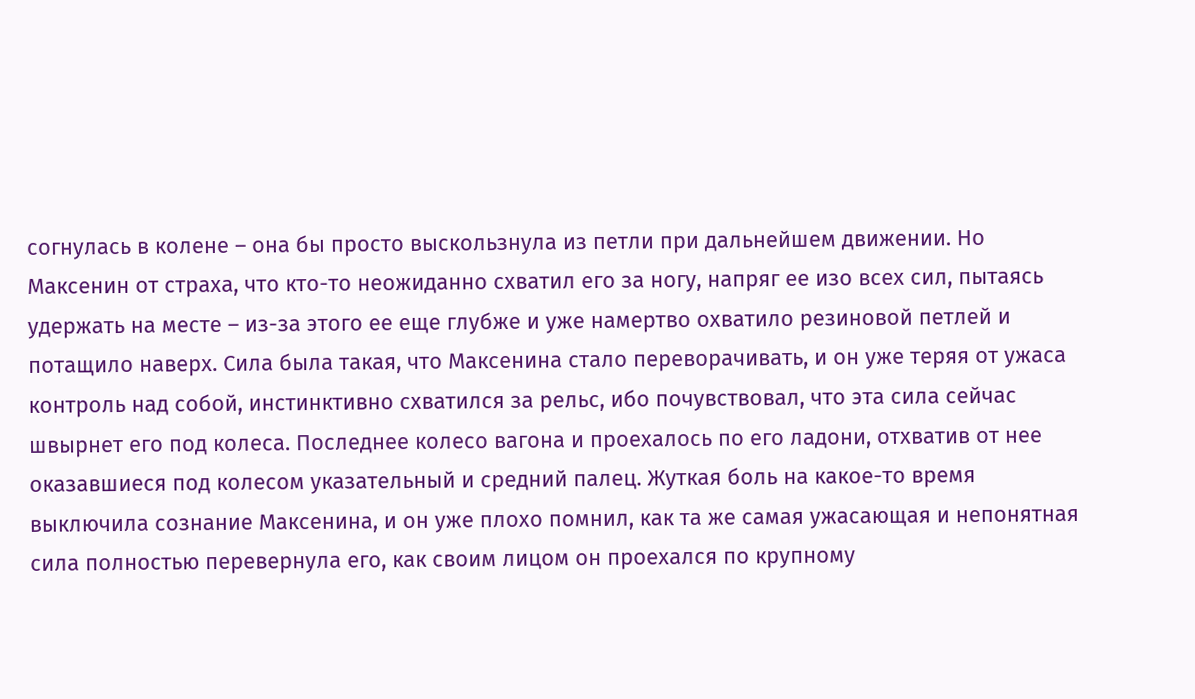согнулась в колене – она бы просто выскользнула из петли при дальнейшем движении. Но Максенин от страха, что кто-то неожиданно схватил его за ногу, напряг ее изо всех сил, пытаясь удержать на месте – из-за этого ее еще глубже и уже намертво охватило резиновой петлей и потащило наверх. Сила была такая, что Максенина стало переворачивать, и он уже теряя от ужаса контроль над собой, инстинктивно схватился за рельс, ибо почувствовал, что эта сила сейчас швырнет его под колеса. Последнее колесо вагона и проехалось по его ладони, отхватив от нее оказавшиеся под колесом указательный и средний палец. Жуткая боль на какое-то время выключила сознание Максенина, и он уже плохо помнил, как та же самая ужасающая и непонятная сила полностью перевернула его, как своим лицом он проехался по крупному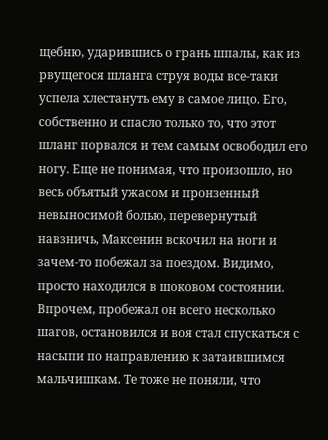щебню, ударившись о грань шпалы, как из рвущегося шланга струя воды все-таки успела хлестануть ему в самое лицо. Его, собственно и спасло только то, что этот шланг порвался и тем самым освободил его ногу. Еще не понимая, что произошло, но весь объятый ужасом и пронзенный невыносимой болью, перевернутый навзничь, Максенин вскочил на ноги и зачем-то побежал за поездом. Видимо, просто находился в шоковом состоянии. Впрочем, пробежал он всего несколько шагов, остановился и воя стал спускаться с насыпи по направлению к затаившимся мальчишкам. Те тоже не поняли, что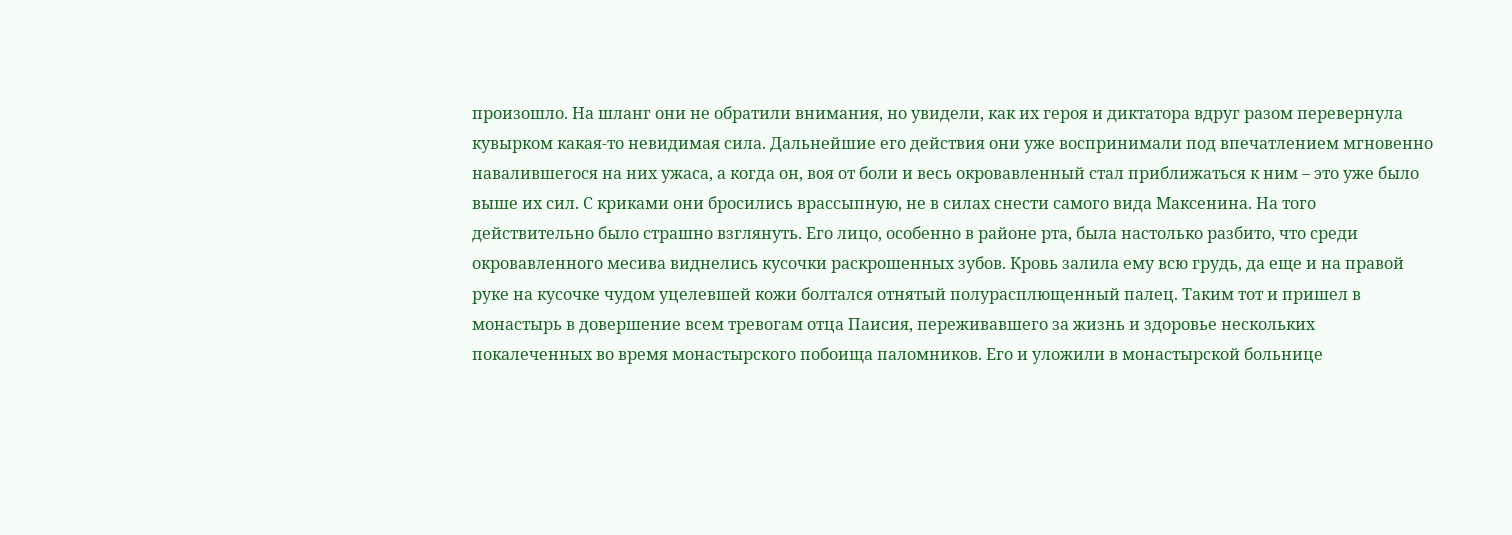произошло. На шланг они не обратили внимания, но увидели, как их героя и диктатора вдруг разом перевернула кувырком какая-то невидимая сила. Дальнейшие его действия они уже воспринимали под впечатлением мгновенно навалившегося на них ужаса, а когда он, воя от боли и весь окровавленный стал приближаться к ним – это уже было выше их сил. С криками они бросились врассыпную, не в силах снести самого вида Максенина. На того действительно было страшно взглянуть. Его лицо, особенно в районе рта, была настолько разбито, что среди окровавленного месива виднелись кусочки раскрошенных зубов. Кровь залила ему всю грудь, да еще и на правой руке на кусочке чудом уцелевшей кожи болтался отнятый полурасплющенный палец. Таким тот и пришел в монастырь в довершение всем тревогам отца Паисия, переживавшего за жизнь и здоровье нескольких покалеченных во время монастырского побоища паломников. Его и уложили в монастырской больнице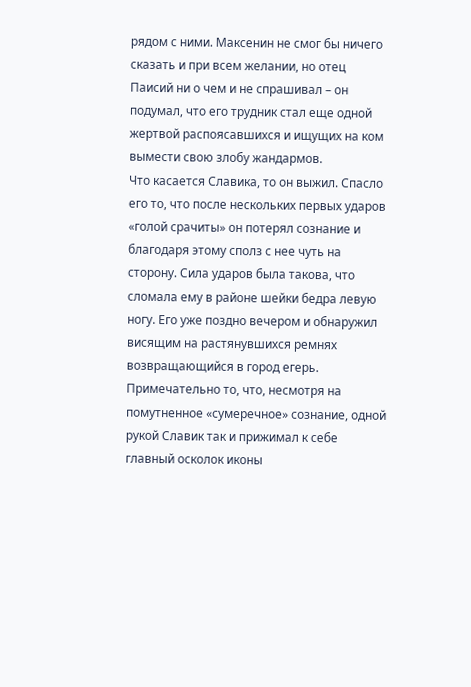рядом с ними. Максенин не смог бы ничего сказать и при всем желании, но отец Паисий ни о чем и не спрашивал – он подумал, что его трудник стал еще одной жертвой распоясавшихся и ищущих на ком вымести свою злобу жандармов.
Что касается Славика, то он выжил. Спасло его то, что после нескольких первых ударов «голой срачиты» он потерял сознание и благодаря этому сполз с нее чуть на сторону. Сила ударов была такова, что сломала ему в районе шейки бедра левую ногу. Его уже поздно вечером и обнаружил висящим на растянувшихся ремнях возвращающийся в город егерь. Примечательно то, что, несмотря на помутненное «сумеречное» сознание, одной рукой Славик так и прижимал к себе главный осколок иконы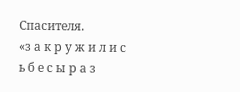Спасителя.
«з а к р у ж и л и с ь б е с ы р а з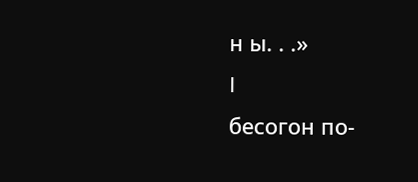н ы. . .»
I
бесогон по-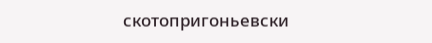скотопригоньевски